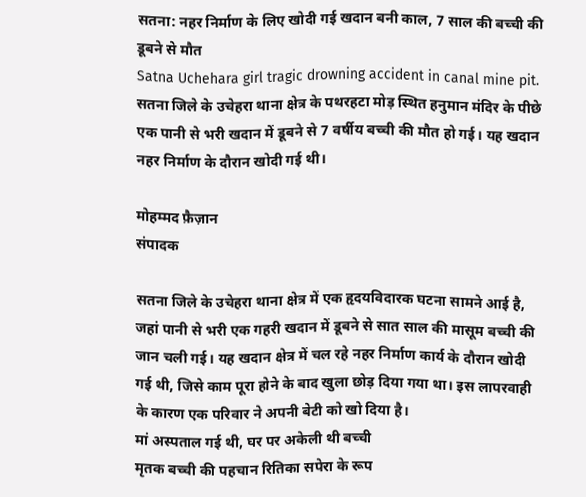सतना: नहर निर्माण के लिए खोदी गई खदान बनी काल, 7 साल की बच्ची की डूबने से मौत
Satna Uchehara girl tragic drowning accident in canal mine pit. सतना जिले के उचेहरा थाना क्षेत्र के पथरहटा मोड़ स्थित हनुमान मंदिर के पीछे एक पानी से भरी खदान में डूबने से 7 वर्षीय बच्ची की मौत हो गई। यह खदान नहर निर्माण के दौरान खोदी गई थी।

मोहम्मद फ़ैज़ान
संपादक

सतना जिले के उचेहरा थाना क्षेत्र में एक हृदयविदारक घटना सामने आई है, जहां पानी से भरी एक गहरी खदान में डूबने से सात साल की मासूम बच्ची की जान चली गई। यह खदान क्षेत्र में चल रहे नहर निर्माण कार्य के दौरान खोदी गई थी, जिसे काम पूरा होने के बाद खुला छोड़ दिया गया था। इस लापरवाही के कारण एक परिवार ने अपनी बेटी को खो दिया है।
मां अस्पताल गई थी, घर पर अकेली थी बच्ची
मृतक बच्ची की पहचान रितिका सपेरा के रूप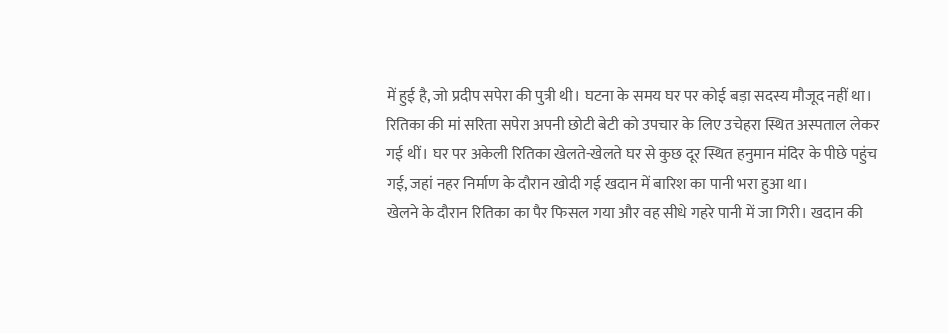में हुई है, जो प्रदीप सपेरा की पुत्री थी। घटना के समय घर पर कोई बड़ा सदस्य मौजूद नहीं था। रितिका की मां सरिता सपेरा अपनी छोटी बेटी को उपचार के लिए उचेहरा स्थित अस्पताल लेकर गई थीं। घर पर अकेली रितिका खेलते-खेलते घर से कुछ दूर स्थित हनुमान मंदिर के पीछे पहुंच गई, जहां नहर निर्माण के दौरान खोदी गई खदान में बारिश का पानी भरा हुआ था।
खेलने के दौरान रितिका का पैर फिसल गया और वह सीधे गहरे पानी में जा गिरी। खदान की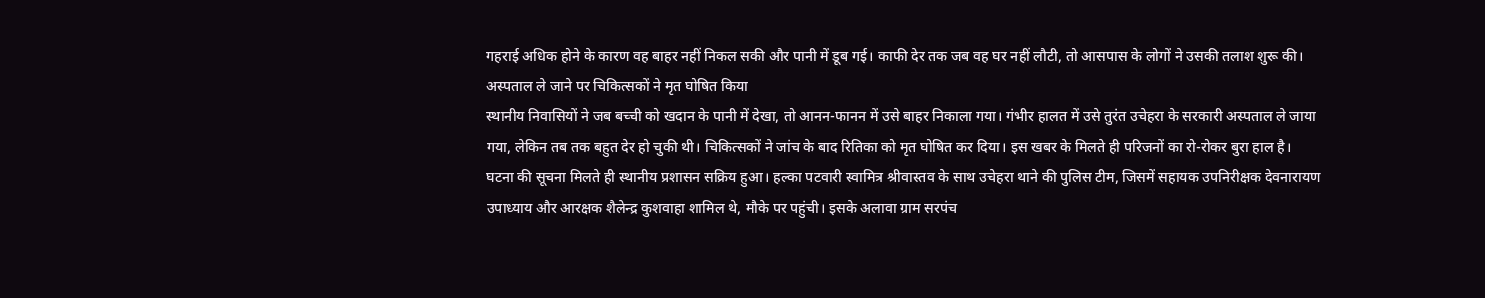गहराई अधिक होने के कारण वह बाहर नहीं निकल सकी और पानी में डूब गई। काफी देर तक जब वह घर नहीं लौटी, तो आसपास के लोगों ने उसकी तलाश शुरू की।
अस्पताल ले जाने पर चिकित्सकों ने मृत घोषित किया
स्थानीय निवासियों ने जब बच्ची को खदान के पानी में देखा, तो आनन-फानन में उसे बाहर निकाला गया। गंभीर हालत में उसे तुरंत उचेहरा के सरकारी अस्पताल ले जाया गया, लेकिन तब तक बहुत देर हो चुकी थी। चिकित्सकों ने जांच के बाद रितिका को मृत घोषित कर दिया। इस खबर के मिलते ही परिजनों का रो-रोकर बुरा हाल है।
घटना की सूचना मिलते ही स्थानीय प्रशासन सक्रिय हुआ। हल्का पटवारी स्वामित्र श्रीवास्तव के साथ उचेहरा थाने की पुलिस टीम, जिसमें सहायक उपनिरीक्षक देवनारायण उपाध्याय और आरक्षक शैलेन्द्र कुशवाहा शामिल थे, मौके पर पहुंची। इसके अलावा ग्राम सरपंच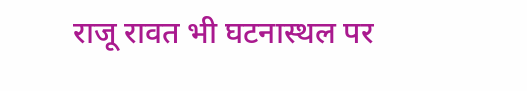राजू रावत भी घटनास्थल पर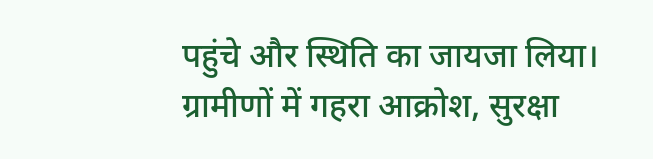पहुंचे और स्थिति का जायजा लिया।
ग्रामीणों में गहरा आक्रोश, सुरक्षा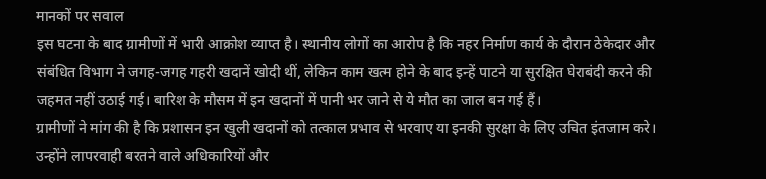मानकों पर सवाल
इस घटना के बाद ग्रामीणों में भारी आक्रोश व्याप्त है। स्थानीय लोगों का आरोप है कि नहर निर्माण कार्य के दौरान ठेकेदार और संबंधित विभाग ने जगह-जगह गहरी खदानें खोदी थीं, लेकिन काम खत्म होने के बाद इन्हें पाटने या सुरक्षित घेराबंदी करने की जहमत नहीं उठाई गई। बारिश के मौसम में इन खदानों में पानी भर जाने से ये मौत का जाल बन गई हैं।
ग्रामीणों ने मांग की है कि प्रशासन इन खुली खदानों को तत्काल प्रभाव से भरवाए या इनकी सुरक्षा के लिए उचित इंतजाम करे। उन्होंने लापरवाही बरतने वाले अधिकारियों और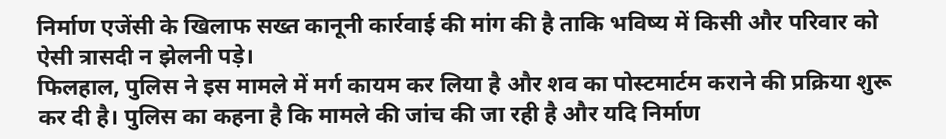निर्माण एजेंसी के खिलाफ सख्त कानूनी कार्रवाई की मांग की है ताकि भविष्य में किसी और परिवार को ऐसी त्रासदी न झेलनी पड़े।
फिलहाल, पुलिस ने इस मामले में मर्ग कायम कर लिया है और शव का पोस्टमार्टम कराने की प्रक्रिया शुरू कर दी है। पुलिस का कहना है कि मामले की जांच की जा रही है और यदि निर्माण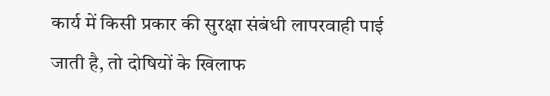कार्य में किसी प्रकार की सुरक्षा संबंधी लापरवाही पाई जाती है, तो दोषियों के खिलाफ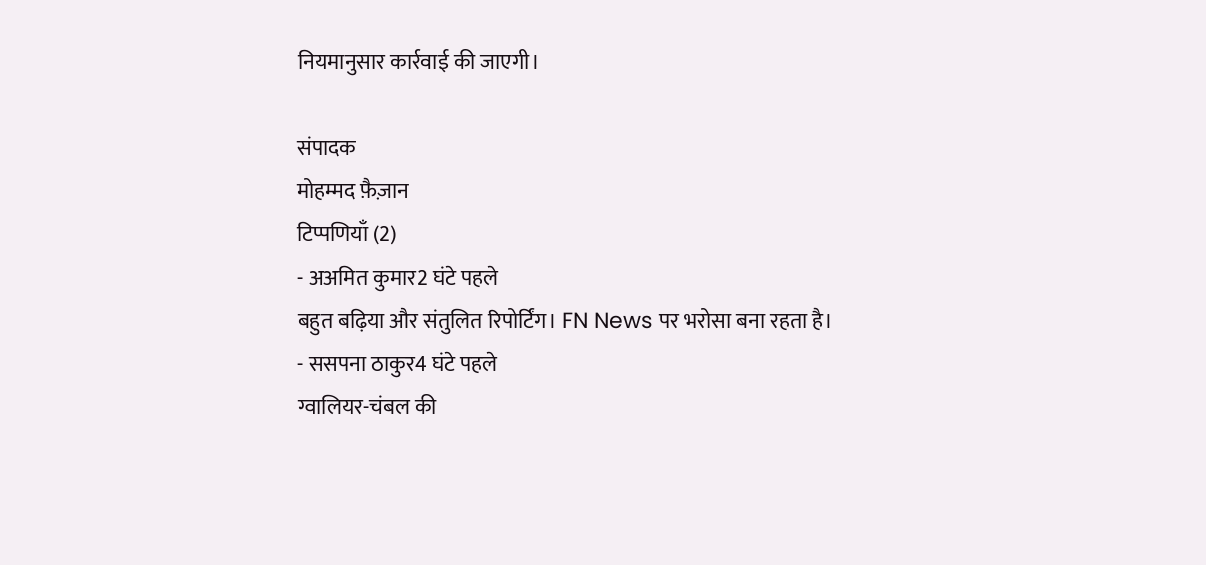नियमानुसार कार्रवाई की जाएगी।

संपादक
मोहम्मद फ़ैज़ान
टिप्पणियाँ (2)
- अअमित कुमार2 घंटे पहले
बहुत बढ़िया और संतुलित रिपोर्टिंग। FN News पर भरोसा बना रहता है।
- ससपना ठाकुर4 घंटे पहले
ग्वालियर-चंबल की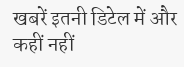खबरें इतनी डिटेल में और कहीं नहीं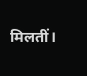मिलतीं।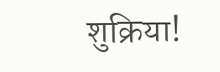शुक्रिया!